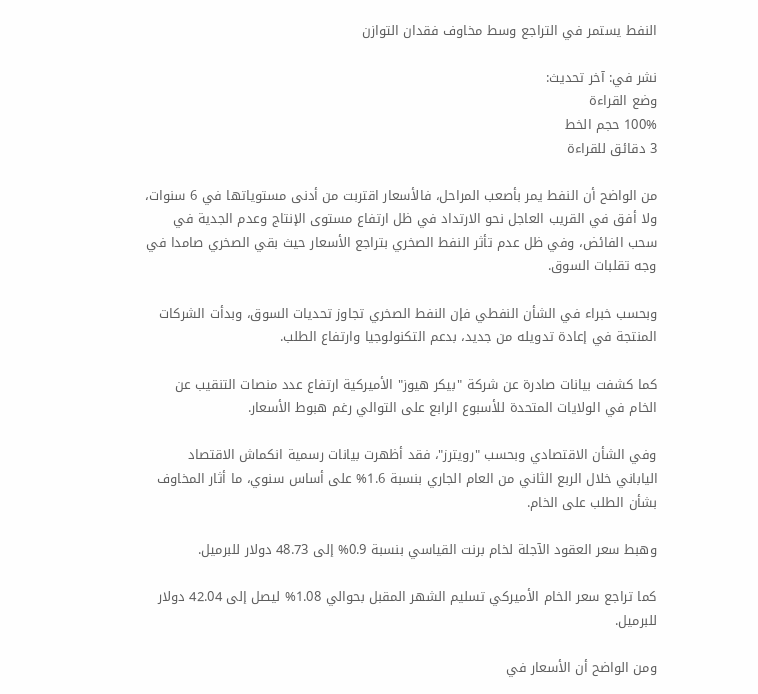النفط يستمر في التراجع وسط مخاوف فقدان التوازن

نشر في: آخر تحديث:
وضع القراءة
100% حجم الخط
3 دقائق للقراءة

من الواضح أن النفط يمر بأصعب المراحل، فالأسعار اقتربت من أدنى مستوياتها في 6 سنوات، ولا أفق في القريب العاجل نحو الارتداد في ظل ارتفاع مستوى الإنتاج وعدم الجدية في سحب الفائض، وفي ظل عدم تأثر النفط الصخري بتراجع الأسعار حيث بقي الصخري صامدا في وجه تقلبات السوق.

وبحسب خبراء في الشأن النفطي فإن النفط الصخري تجاوز تحديات السوق، وبدأت الشركات المنتجة في إعادة تدويله من جديد، بدعم التكنولوجيا وارتفاع الطلب.

كما كشفت بيانات صادرة عن شركة "بيكر هيوز" الأميركية ارتفاع عدد منصات التنقيب عن الخام في الولايات المتحدة للأسبوع الرابع على التوالي رغم هبوط الأسعار.

وفي الشأن الاقتصادي وبحسب "رويترز"، فقد أظهرت بيانات رسمية انكماش الاقتصاد الياباني خلال الربع الثاني من العام الجاري بنسبة 1.6% على أساس سنوي، ما أثار المخاوف بشأن الطلب على الخام.

وهبط سعر العقود الآجلة لخام برنت القياسي بنسبة 0.9% إلى 48.73 دولار للبرميل.

كما تراجع سعر الخام الأميركي تسليم الشهر المقبل بحوالي 1.08% ليصل إلى 42.04 دولار للبرميل.

ومن الواضح أن الأسعار في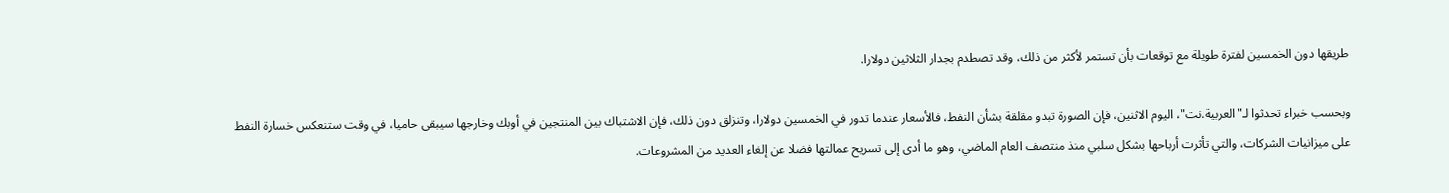طريقها دون الخمسين لفترة طويلة مع توقعات بأن تستمر لأكثر من ذلك، وقد تصطدم بجدار الثلاثين دولارا.

وبحسب خبراء تحدثوا لـ"العربية.نت"، اليوم الاثنين، فإن الصورة تبدو مقلقة بشأن النفط، فالأسعار عندما تدور في الخمسين دولارا، وتنزلق دون ذلك، فإن الاشتباك بين المنتجين في أوبك وخارجها سيبقى حاميا، في وقت ستنعكس خسارة النفط على ميزانيات الشركات، والتي تأثرت أرباحها بشكل سلبي منذ منتصف العام الماضي، وهو ما أدى إلى تسريح عمالتها فضلا عن إلغاء العديد من المشروعات.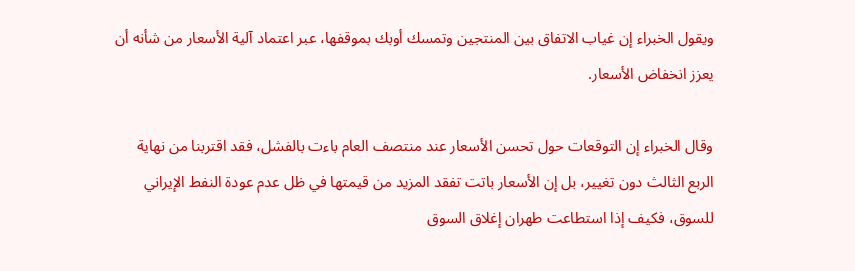ويقول الخبراء إن غياب الاتفاق بين المنتجين وتمسك أوبك بموقفها، عبر اعتماد آلية الأسعار من شأنه أن يعزز انخفاض الأسعار.

وقال الخبراء إن التوقعات حول تحسن الأسعار عند منتصف العام باءت بالفشل، فقد اقتربنا من نهاية الربع الثالث دون تغيير، بل إن الأسعار باتت تفقد المزيد من قيمتها في ظل عدم عودة النفط الإيراني للسوق، فكيف إذا استطاعت طهران إغلاق السوق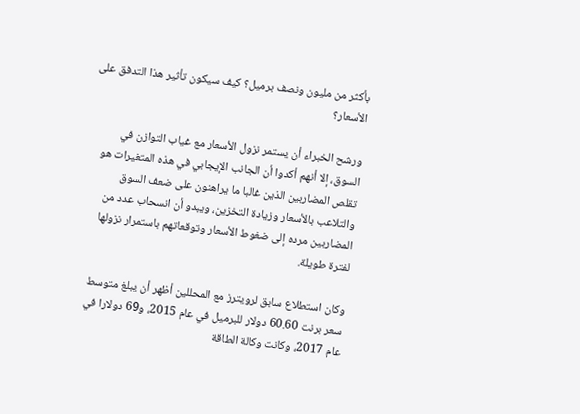بأكثر من مليون ونصف برميل؟ كيف سيكون تأثير هذا التدفق على الأسعار؟

ورشح الخبراء أن يستمر نزول الأسعار مع غياب التوازن في السوق، إلا أنهم أكدوا أن الجانب الإيجابي في هذه المتغيرات هو تقلص المضاربين الذين غالبا ما يراهنون على ضعف السوق والتلاعب بالأسعار وزيادة التخزين، ويبدو أن انسحاب عدد من المضاربين مرده إلى ضغوط الأسعار وتوقعاتهم باستمرار نزولها لفترة طويلة.

وكان استطلاع سابق لرويترز مع المحللين أظهر أن يبلغ متوسط سعر برنت 60.60 دولار للبرميل في عام 2015، و69 دولارا في عام 2017، وكانت وكالة الطاقة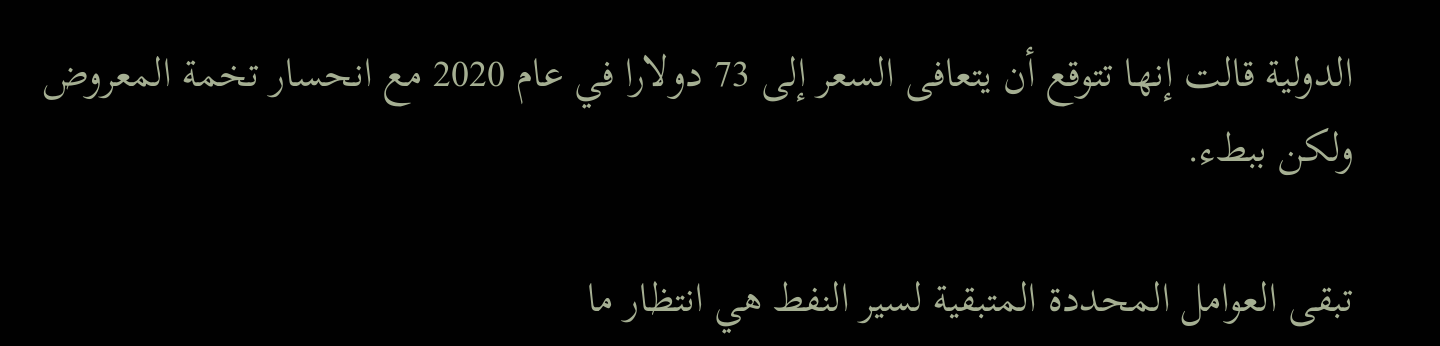الدولية قالت إنها تتوقع أن يتعافى السعر إلى 73 دولارا في عام 2020 مع انحسار تخمة المعروض ولكن ببطء.

تبقى العوامل المحددة المتبقية لسير النفط هي انتظار ما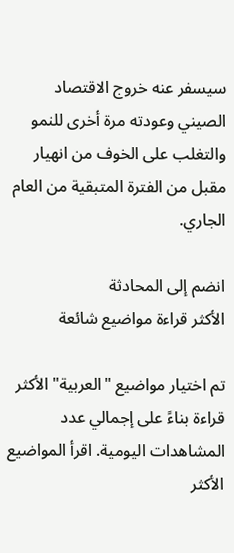سيسفر عنه خروج الاقتصاد الصيني وعودته مرة أخرى للنمو والتغلب على الخوف من انهيار مقبل من الفترة المتبقية من العام الجاري.

انضم إلى المحادثة
الأكثر قراءة مواضيع شائعة

تم اختيار مواضيع "العربية" الأكثر قراءة بناءً على إجمالي عدد المشاهدات اليومية. اقرأ المواضيع الأكثر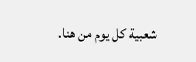شعبية كل يوم من هنا.